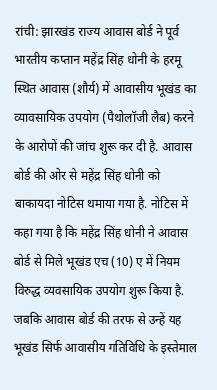रांची: झारखंड राज्य आवास बोर्ड ने पूर्व भारतीय कप्तान महेंद्र सिंह धोनी के हरमू स्थित आवास (शौर्य) में आवासीय भूखंड का व्यावसायिक उपयोग (पैथोलॉजी लैब) करने के आरोपों की जांच शुरू कर दी है. आवास बोर्ड की ओर से महेंद्र सिंह धोनी को बाकायदा नोटिस थमाया गया है. नोटिस में कहा गया है कि महेंद्र सिंह धोनी ने आवास बोर्ड से मिले भूखंड एच (10) ए में नियम विरुद्ध व्यवसायिक उपयोग शुरू किया है. जबकि आवास बोर्ड की तरफ से उन्हें यह भूखंड सिर्फ आवासीय गतिविधि के इस्तेमाल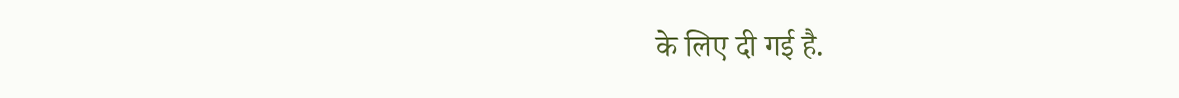के लिए दी गई है.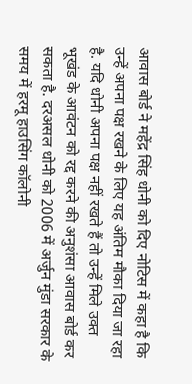आवास बोर्ड ने महेंद्र सिंह धोनी को दिए नोटिस में कहा है कि उन्हें अपना पक्ष रखने के लिए यह अंतिम मौका दिया जा रहा है. यदि धोनी अपना पक्ष नहीं रखते हैं तो उन्हें मिले उक्त भूखंड के आवंटन को रद्द करने की अनुशंसा आवास बोर्ड कर सकता है. दरअसल धोनी को 2006 में अर्जुन मुंडा सरकार के समय में हरमू हाउसिंग कॉलोनी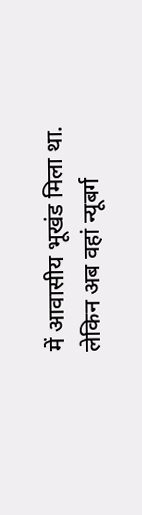में आवासीय भूखंड मिला था. लेकिन अब वहां न्यूबर्ग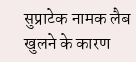सुप्राटेक नामक लैब खुलने के कारण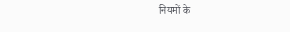नियमों के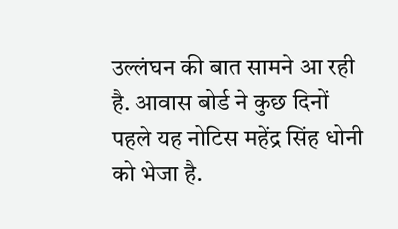उल्लंघन की बात सामने आ रही है. आवास बोर्ड ने कुछ दिनों पहले यह नोटिस महेंद्र सिंह धोनी को भेजा है.